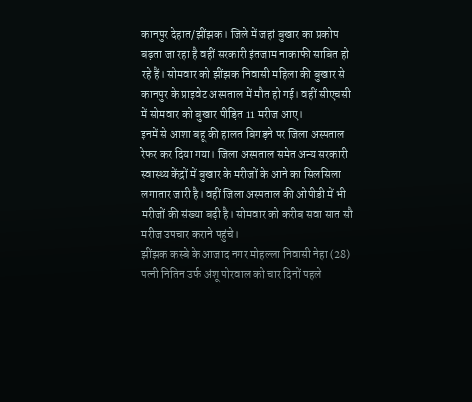कानपुर देहात/झींझक। जिले में जहां बुखार का प्रकोप बढ़ता जा रहा है वहीं सरकारी इंतजाम नाकाफी साबित हो रहे हैं। सोमवार को झींझक निवासी महिला की बुखार से कानपुर के प्राइवेट अस्पताल में मौत हो गई। वहीं सीएचसी में सोमवार को बुखार पीड़ित 11 मरीज आए।
इनमें से आशा बहू की हालत बिगड़ने पर जिला अस्पताल रेफर कर दिया गया। जिला अस्पताल समेत अन्य सरकारी स्वास्थ्य केंद्रों में बुखार के मरीजों के आने का सिलसिला लगातार जारी है। वहीं जिला अस्पताल की ओपीडी में भी मरीजों की संख्या बढ़ी है। सोमवार को करीब सवा सात सौ मरीज उपचार कराने पहुंचे।
झींझक कस्बे के आजाद नगर मोहल्ला निवासी नेहा (28) पत्नी नितिन उर्फ अंशू पोरवाल को चार दिनों पहले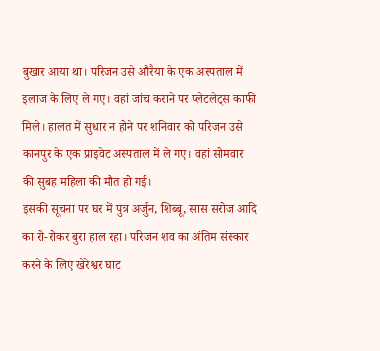बुखार आया था। परिजन उसे औरैया के एक अस्पताल में इलाज के लिए ले गए। वहां जांच कराने पर प्लेटलेट्स काफी मिले। हालत में सुधार न होने पर शनिवार को परिजन उसे कानपुर के एक प्राइवेट अस्पताल में ले गए। वहां सोमवार की सुबह महिला की मौत हो गई।
इसकी सूचना पर घर में पुत्र अर्जुन, शिब्बू, सास सरोज आदि का रो-रोकर बुरा हाल रहा। परिजन शव का अंतिम संस्कार करने के लिए खेरेश्वर घाट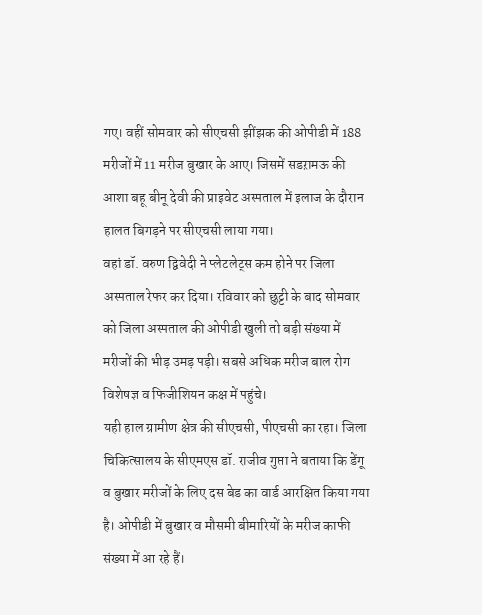गए। वहीं सोमवार को सीएचसी झींझक की ओपीडी में 188 मरीजों में 11 मरीज बुखार के आए। जिसमें सडऱामऊ की आशा बहू बीनू देवी की प्राइवेट अस्पताल में इलाज के दौरान हालत बिगड़ने पर सीएचसी लाया गया।
वहां डॉ. वरुण द्विवेदी ने प्लेटलेट्स कम होने पर जिला अस्पताल रेफर कर दिया। रविवार को छुट्टी के बाद सोमवार को जिला अस्पताल की ओपीडी खुली तो बड़ी संख्या में मरीजों की भीड़ उमड़ पड़ी। सबसे अधिक मरीज बाल रोग विशेषज्ञ व फिजीशियन कक्ष में पहुंचे।
यही हाल ग्रामीण क्षेत्र की सीएचसी, पीएचसी का रहा। जिला चिकित्सालय के सीएमएस डॉ. राजीव गुप्ता ने बताया कि डेंगू व बुखार मरीजों के लिए दस बेड का वार्ड आरक्षित किया गया है। ओपीडी में बुखार व मौसमी बीमारियों के मरीज काफी संख्या में आ रहे हैं।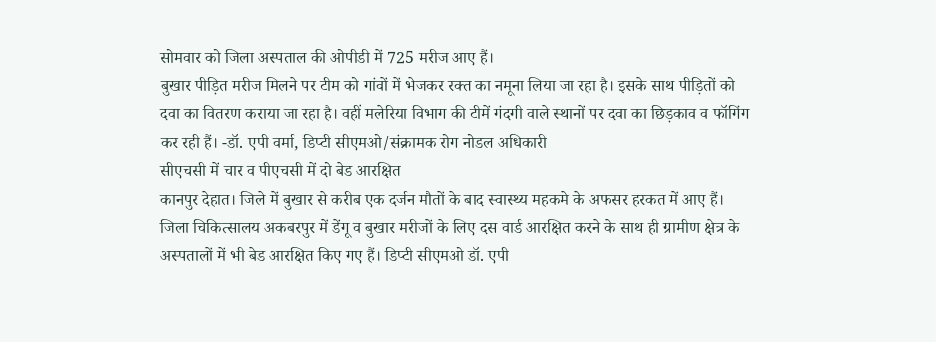सोमवार को जिला अस्पताल की ओपीडी में 725 मरीज आए हैं।
बुखार पीड़ित मरीज मिलने पर टीम को गांवों में भेजकर रक्त का नमूना लिया जा रहा है। इसके साथ पीड़ितों को दवा का वितरण कराया जा रहा है। वहीं मलेरिया विभाग की टीमें गंदगी वाले स्थानों पर दवा का छिड़काव व फॉगिंग कर रही हैं। -डॉ. एपी वर्मा, डिप्टी सीएमओ/संक्रामक रोग नोडल अधिकारी
सीएचसी में चार व पीएचसी में दो बेड आरक्षित
कानपुर देहात। जिले में बुखार से करीब एक दर्जन मौतों के बाद स्वास्थ्य महकमे के अफसर हरकत में आए हैं। जिला चिकित्सालय अकबरपुर में डेंगू व बुखार मरीजों के लिए दस वार्ड आरक्षित करने के साथ ही ग्रामीण क्षेत्र के अस्पतालों में भी बेड आरक्षित किए गए हैं। डिप्टी सीएमओ डॉ. एपी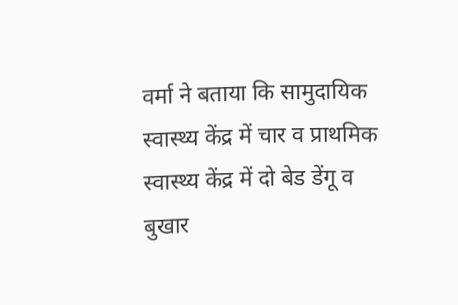वर्मा ने बताया कि सामुदायिक स्वास्थ्य केंद्र में चार व प्राथमिक स्वास्थ्य केंद्र में दो बेड डेंगू व बुखार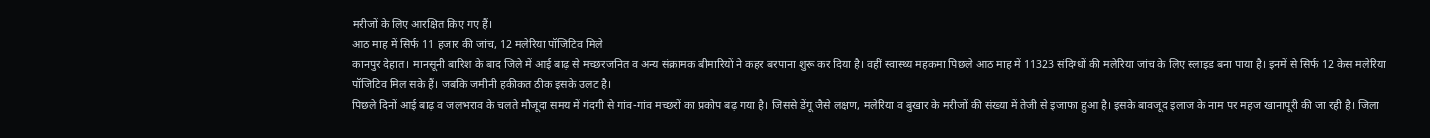मरीजों के लिए आरक्षित किए गए हैं।
आठ माह में सिर्फ 11 हजार की जांच, 12 मलेरिया पॉजिटिव मिले
कानपुर देहात। मानसूनी बारिश के बाद जिले में आई बाढ़ से मच्छरजनित व अन्य संक्रामक बीमारियों ने कहर बरपाना शुरू कर दिया है। वहीं स्वास्थ्य महकमा पिछले आठ माह में 11323 संदिग्धों की मलेरिया जांच के लिए स्लाइड बना पाया है। इनमें से सिर्फ 12 केस मलेरिया पॉजिटिव मिल सके हैं। जबकि जमीनी हकीकत ठीक इसके उलट है।
पिछले दिनों आई बाढ़ व जलभराव के चलते मौजूदा समय में गंदगी से गांव-गांव मच्छरों का प्रकोप बढ़ गया है। जिससे डेंगू जैसे लक्षण, मलेरिया व बुखार के मरीजों की संख्या में तेजी से इजाफा हुआ है। इसके बावजूद इलाज के नाम पर महज खानापूरी की जा रही है। जिला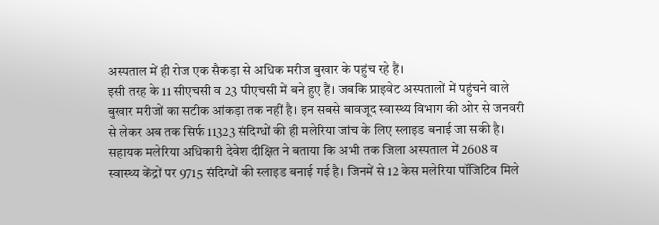अस्पताल में ही रोज एक सैकड़ा से अधिक मरीज बुखार के पहुंच रहे हैं।
इसी तरह के 11 सीएचसी व 23 पीएचसी में बने हुए हैं। जबकि प्राइवेट अस्पतालों में पहुंचने वाले बुखार मरीजों का सटीक आंकड़ा तक नहीं है। इन सबसे बावजूद स्वास्थ्य विभाग की ओर से जनवरी से लेकर अब तक सिर्फ 11323 संदिग्धों की ही मलेरिया जांच के लिए स्लाइड बनाई जा सकी है।
सहायक मलेरिया अधिकारी देवेश दीक्षित ने बताया कि अभी तक जिला अस्पताल में 2608 व स्वास्थ्य केंद्रों पर 9715 संदिग्धों की स्लाइड बनाई गई है। जिनमें से 12 केस मलेरिया पॉजिटिव मिले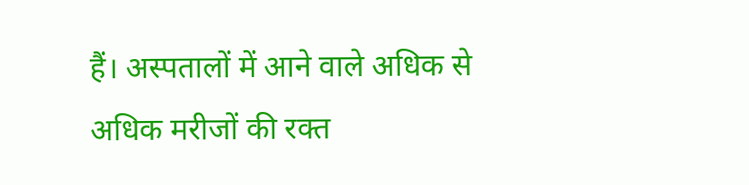हैं। अस्पतालों में आने वाले अधिक से अधिक मरीजों की रक्त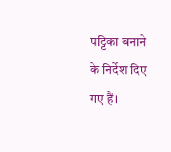पट्टिका बनाने के निर्देश दिए गए हैं।